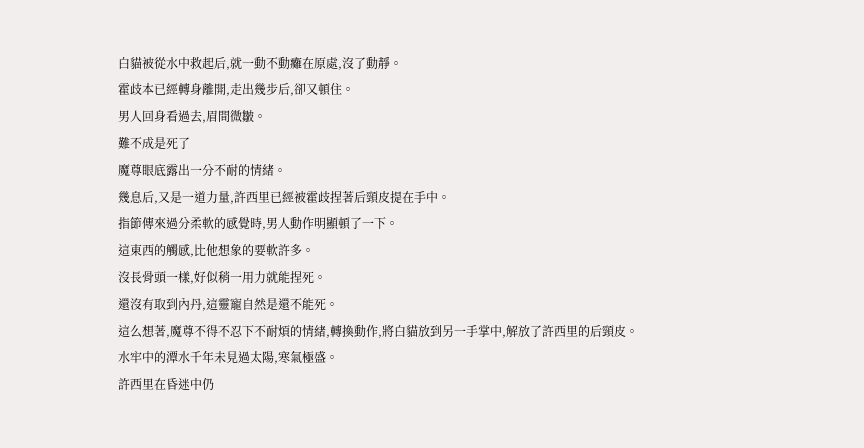白貓被從水中救起后,就一動不動癱在原處,沒了動靜。
霍歧本已經轉身離開,走出幾步后,卻又頓住。
男人回身看過去,眉間微皺。
難不成是死了
魔尊眼底露出一分不耐的情緒。
幾息后,又是一道力量,許西里已經被霍歧捏著后頸皮提在手中。
指節傳來過分柔軟的感覺時,男人動作明顯頓了一下。
這東西的觸感,比他想象的要軟許多。
沒長骨頭一樣,好似稍一用力就能捏死。
還沒有取到內丹,這靈寵自然是還不能死。
這么想著,魔尊不得不忍下不耐煩的情緒,轉換動作,將白貓放到另一手掌中,解放了許西里的后頸皮。
水牢中的潭水千年未見過太陽,寒氣極盛。
許西里在昏迷中仍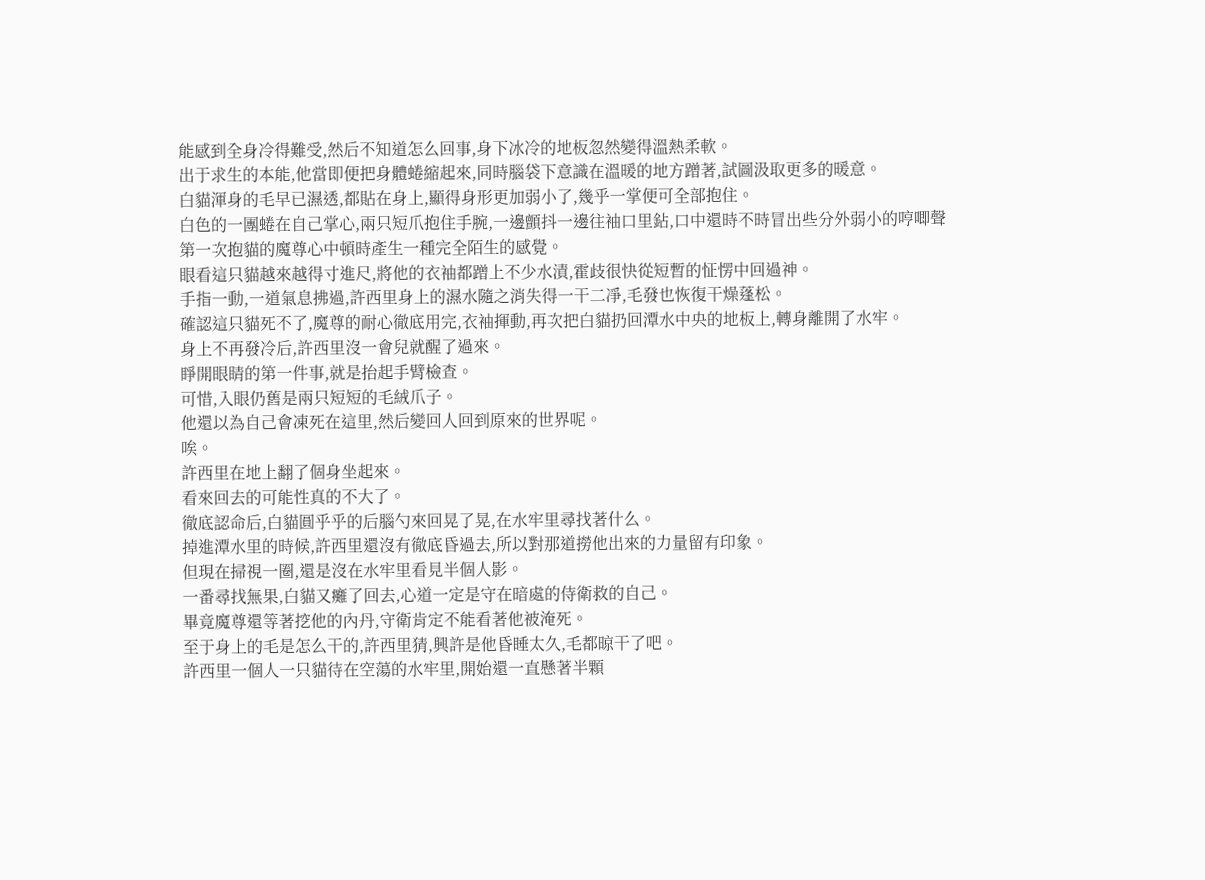能感到全身冷得難受,然后不知道怎么回事,身下冰冷的地板忽然變得溫熱柔軟。
出于求生的本能,他當即便把身體蜷縮起來,同時腦袋下意識在溫暖的地方蹭著,試圖汲取更多的暖意。
白貓渾身的毛早已濕透,都貼在身上,顯得身形更加弱小了,幾乎一掌便可全部抱住。
白色的一團蜷在自己掌心,兩只短爪抱住手腕,一邊顫抖一邊往袖口里鉆,口中還時不時冒出些分外弱小的哼唧聲
第一次抱貓的魔尊心中頓時產生一種完全陌生的感覺。
眼看這只貓越來越得寸進尺,將他的衣袖都蹭上不少水漬,霍歧很快從短暫的怔愣中回過神。
手指一動,一道氣息拂過,許西里身上的濕水隨之消失得一干二凈,毛發也恢復干燥蓬松。
確認這只貓死不了,魔尊的耐心徹底用完,衣袖揮動,再次把白貓扔回潭水中央的地板上,轉身離開了水牢。
身上不再發冷后,許西里沒一會兒就醒了過來。
睜開眼睛的第一件事,就是抬起手臂檢查。
可惜,入眼仍舊是兩只短短的毛絨爪子。
他還以為自己會凍死在這里,然后變回人回到原來的世界呢。
唉。
許西里在地上翻了個身坐起來。
看來回去的可能性真的不大了。
徹底認命后,白貓圓乎乎的后腦勺來回晃了晃,在水牢里尋找著什么。
掉進潭水里的時候,許西里還沒有徹底昏過去,所以對那道撈他出來的力量留有印象。
但現在掃視一圈,還是沒在水牢里看見半個人影。
一番尋找無果,白貓又癱了回去,心道一定是守在暗處的侍衛救的自己。
畢竟魔尊還等著挖他的內丹,守衛肯定不能看著他被淹死。
至于身上的毛是怎么干的,許西里猜,興許是他昏睡太久,毛都晾干了吧。
許西里一個人一只貓待在空蕩的水牢里,開始還一直懸著半顆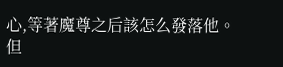心,等著魔尊之后該怎么發落他。
但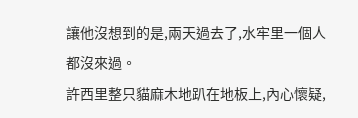讓他沒想到的是,兩天過去了,水牢里一個人都沒來過。
許西里整只貓麻木地趴在地板上,內心懷疑,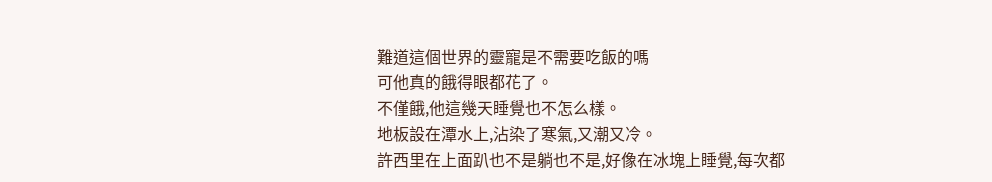難道這個世界的靈寵是不需要吃飯的嗎
可他真的餓得眼都花了。
不僅餓,他這幾天睡覺也不怎么樣。
地板設在潭水上,沾染了寒氣,又潮又冷。
許西里在上面趴也不是躺也不是,好像在冰塊上睡覺,每次都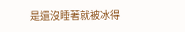是還沒睡著就被冰得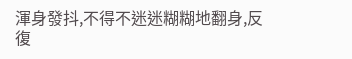渾身發抖,不得不迷迷糊糊地翻身,反復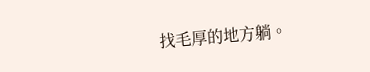找毛厚的地方躺。